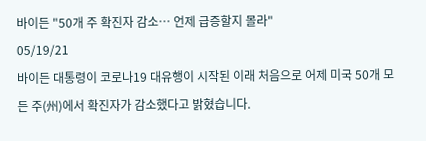바이든 "50개 주 확진자 감소… 언제 급증할지 몰라"
05/19/21
바이든 대통령이 코로나19 대유행이 시작된 이래 처음으로 어제 미국 50개 모든 주(州)에서 확진자가 감소했다고 밝혔습니다.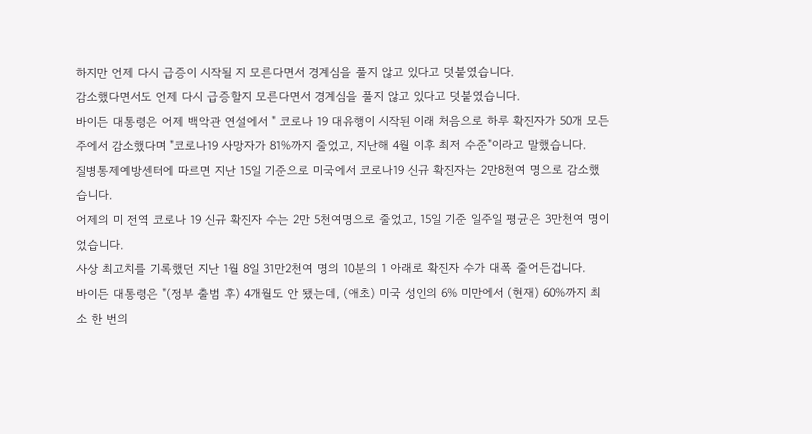하지만 언제 다시 급증이 시작될 지 모른다면서 경계심을 풀지 않고 있다고 덧붙였습니다.
감소했다면서도 언제 다시 급증할지 모른다면서 경계심을 풀지 않고 있다고 덧붙였습니다.
바이든 대통령은 어제 백악관 연설에서 " 코로나 19 대유행이 시작된 이래 처음으로 하루 확진자가 50개 모든 주에서 감소했다며 "코로나19 사망자가 81%까지 줄었고, 지난해 4월 이후 최저 수준"이라고 말했습니다.
질병통제예방센터에 따르면 지난 15일 기준으로 미국에서 코로나19 신규 확진자는 2만8천여 명으로 감소했습니다.
어제의 미 전역 코로나 19 신규 확진자 수는 2만 5천여명으로 줄었고, 15일 기준 일주일 평균은 3만천여 명이었습니다.
사상 최고치를 기록했던 지난 1월 8일 31만2천여 명의 10분의 1 아래로 확진자 수가 대폭 줄어든겁니다.
바이든 대통령은 "(정부 출범 후) 4개월도 안 됐는데, (애초) 미국 성인의 6% 미만에서 (현재) 60%까지 최소 한 번의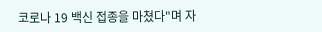코로나 19 백신 접종을 마쳤다"며 자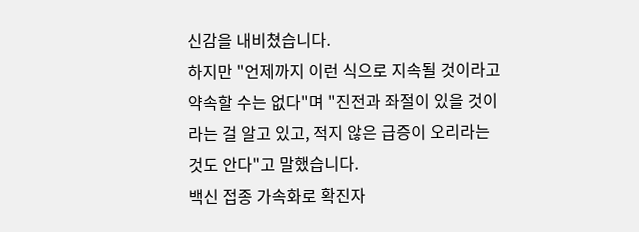신감을 내비쳤습니다.
하지만 "언제까지 이런 식으로 지속될 것이라고 약속할 수는 없다"며 "진전과 좌절이 있을 것이라는 걸 알고 있고, 적지 않은 급증이 오리라는 것도 안다"고 말했습니다.
백신 접종 가속화로 확진자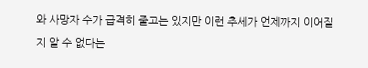와 사망자 수가 급격히 줄고는 있지만 이런 추세가 언제까지 이어질지 알 수 없다는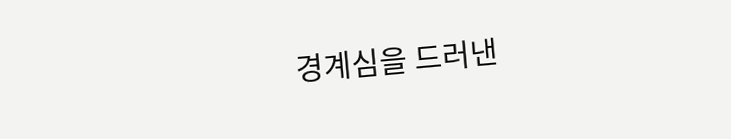경계심을 드러낸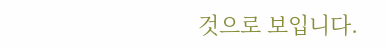것으로 보입니다.